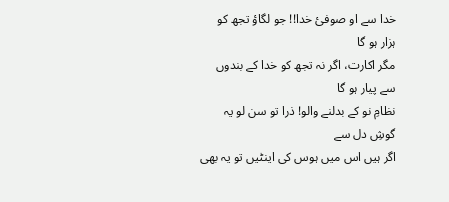خدا سے او صوفئ خدا!! جو لگاؤ تجھ کو ہزار ہو گا
مگر اکارت، اگر نہ تجھ کو خدا کے بندوں سے پیار ہو گا
نظامِ نو کے بدلنے والو! ذرا تو سن لو یہ گوشِ دل سے
اگر ہیں اس میں ہوس کی اینٹیں تو یہ بھی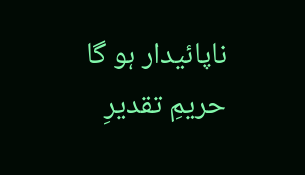ناپائیدار ہو گا
حریمِ تقدیرِ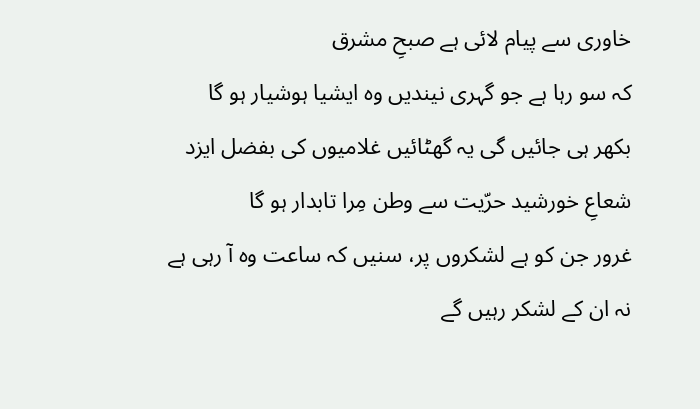خاوری سے پیام لائی ہے صبحِ مشرق
کہ سو رہا ہے جو گہری نیندیں وہ ایشیا ہوشیار ہو گا
بکھر ہی جائیں گی یہ گھٹائیں غلامیوں کی بفضل ایزد
شعاعِ خورشید حرّیت سے وطن مِرا تابدار ہو گا
غرور جن کو ہے لشکروں پر، سنیں کہ ساعت وہ آ رہی ہے
نہ ان کے لشکر رہیں گے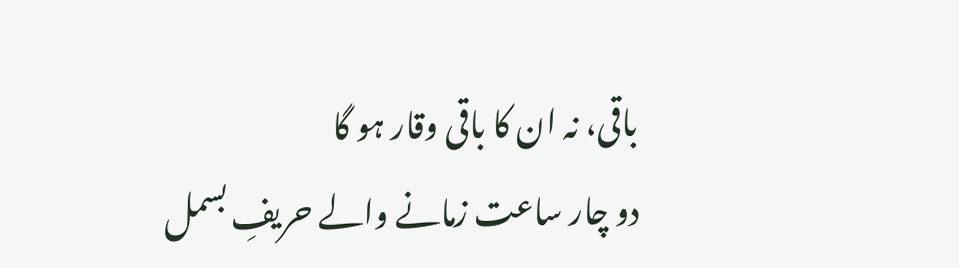باقی، نہ ان کا باقی وقار ہو گا
دو چار ساعت زمانے والے حریفِ بسمل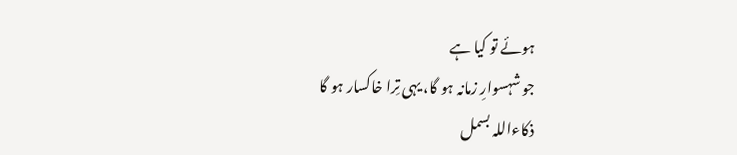ہوئے تو کیا ہے
جو شہسوارِ زمانہ ہو گا، یہی تِرا خاکسار ہو گا
ذکاءاللہ بسمل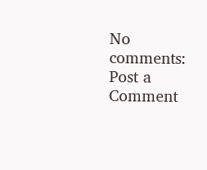No comments:
Post a Comment